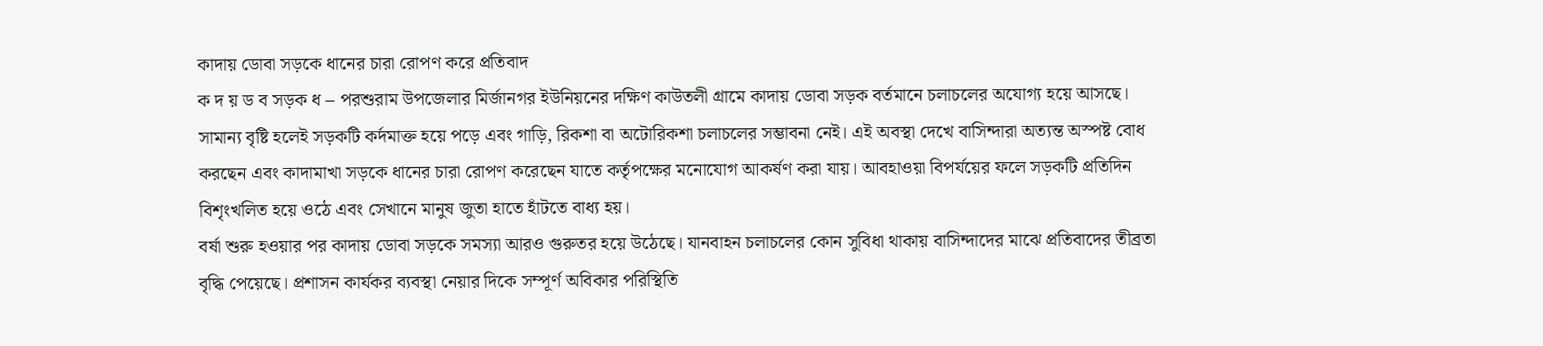কাদায় ডোবা সড়কে ধানের চারা রোপণ করে প্রতিবাদ
ক দ য় ড ব সড়ক ধ – পরশুরাম উপজেলার মির্জানগর ইউনিয়নের দক্ষিণ কাউতলী গ্রামে কাদায় ডোবা সড়ক বর্তমানে চলাচলের অযোগ্য হয়ে আসছে। সামান্য বৃষ্টি হলেই সড়কটি কর্দমাক্ত হয়ে পড়ে এবং গাড়ি, রিকশা বা অটোরিকশা চলাচলের সম্ভাবনা নেই। এই অবস্থা দেখে বাসিন্দারা অত্যন্ত অস্পষ্ট বোধ করছেন এবং কাদামাখা সড়কে ধানের চারা রোপণ করেছেন যাতে কর্তৃপক্ষের মনোযোগ আকর্ষণ করা যায়। আবহাওয়া বিপর্যয়ের ফলে সড়কটি প্রতিদিন বিশৃংখলিত হয়ে ওঠে এবং সেখানে মানুষ জুতা হাতে হাঁটতে বাধ্য হয়।
বর্ষা শুরু হওয়ার পর কাদায় ডোবা সড়কে সমস্যা আরও গুরুতর হয়ে উঠেছে। যানবাহন চলাচলের কোন সুবিধা থাকায় বাসিন্দাদের মাঝে প্রতিবাদের তীব্রতা বৃদ্ধি পেয়েছে। প্রশাসন কার্যকর ব্যবস্থা নেয়ার দিকে সম্পূর্ণ অবিকার পরিস্থিতি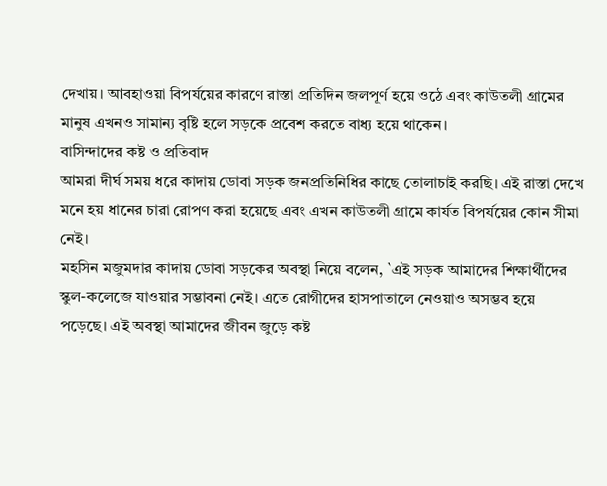দেখায়। আবহাওয়া বিপর্যয়ের কারণে রাস্তা প্রতিদিন জলপূর্ণ হয়ে ওঠে এবং কাউতলী গ্রামের মানুষ এখনও সামান্য বৃষ্টি হলে সড়কে প্রবেশ করতে বাধ্য হয়ে থাকেন।
বাসিন্দাদের কষ্ট ও প্রতিবাদ
আমরা দীর্ঘ সময় ধরে কাদায় ডোবা সড়ক জনপ্রতিনিধির কাছে তোলাচাই করছি। এই রাস্তা দেখে মনে হয় ধানের চারা রোপণ করা হয়েছে এবং এখন কাউতলী গ্রামে কার্যত বিপর্যয়ের কোন সীমা নেই।
মহসিন মজুমদার কাদায় ডোবা সড়কের অবস্থা নিয়ে বলেন, `এই সড়ক আমাদের শিক্ষার্থীদের স্কুল-কলেজে যাওয়ার সম্ভাবনা নেই। এতে রোগীদের হাসপাতালে নেওয়াও অসম্ভব হয়ে পড়েছে। এই অবস্থা আমাদের জীবন জুড়ে কষ্ট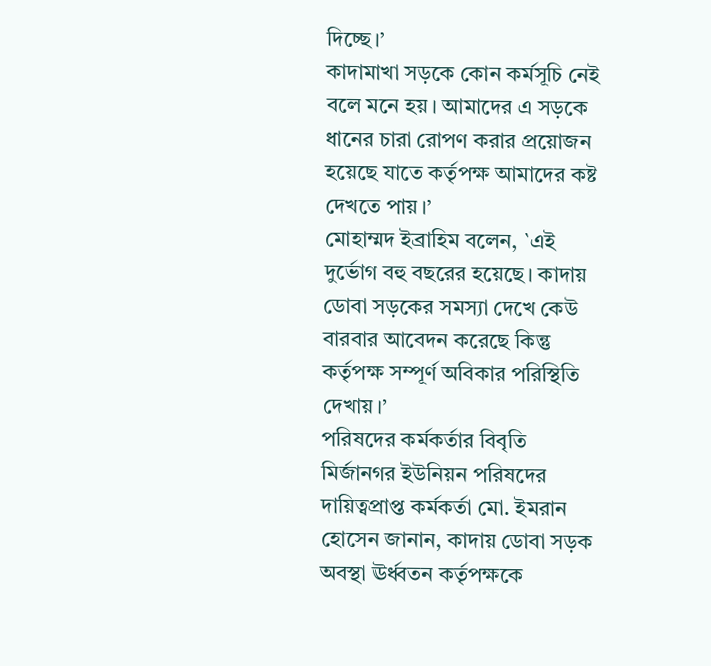দিচ্ছে।’
কাদামাখা সড়কে কোন কর্মসূচি নেই বলে মনে হয়। আমাদের এ সড়কে ধানের চারা রোপণ করার প্রয়োজন হয়েছে যাতে কর্তৃপক্ষ আমাদের কষ্ট দেখতে পায়।’
মোহাম্মদ ইব্রাহিম বলেন, `এই দুর্ভোগ বহু বছরের হয়েছে। কাদায় ডোবা সড়কের সমস্যা দেখে কেউ বারবার আবেদন করেছে কিন্তু কর্তৃপক্ষ সম্পূর্ণ অবিকার পরিস্থিতি দেখায়।’
পরিষদের কর্মকর্তার বিবৃতি
মির্জানগর ইউনিয়ন পরিষদের দায়িত্বপ্রাপ্ত কর্মকর্তা মো. ইমরান হোসেন জানান, কাদায় ডোবা সড়ক অবস্থা ঊর্ধ্বতন কর্তৃপক্ষকে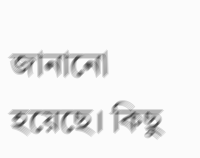জানানো হয়েছে। কিছু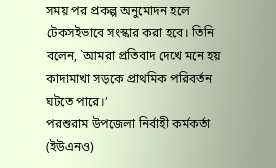সময় পর প্রকল্প অনুমোদন হলে টেকসইভাবে সংস্কার করা হবে। তিনি বলেন, `আমরা প্রতিবাদ দেখে মনে হয় কাদামাখা সড়কে প্রাথমিক পরিবর্তন ঘটতে পারে।’
পরশুরাম উপজেলা নির্বাহী কর্মকর্তা (ইউএনও)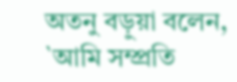অতনু বড়ুয়া বলেন, `আমি সম্প্রতি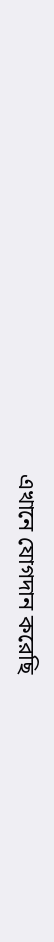এখানে যোগদান করেছি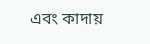এবং কাদায়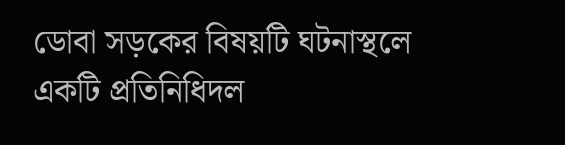ডোবা সড়কের বিষয়টি ঘটনাস্থলে একটি প্রতিনিধিদল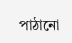পাঠানো